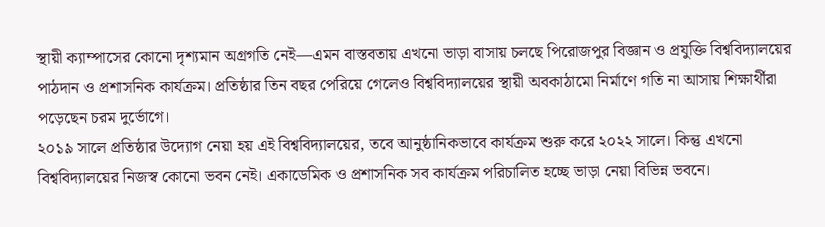স্থায়ী ক্যাম্পাসের কোনো দৃশ্যমান অগ্রগতি নেই—এমন বাস্তবতায় এখনো ভাড়া বাসায় চলছে পিরোজপুর বিজ্ঞান ও প্রযুক্তি বিশ্ববিদ্যালয়ের পাঠদান ও প্রশাসনিক কার্যক্রম। প্রতিষ্ঠার তিন বছর পেরিয়ে গেলেও বিশ্ববিদ্যালয়ের স্থায়ী অবকাঠামো নির্মাণে গতি না আসায় শিক্ষার্থীরা পড়েছেন চরম দুর্ভোগে।
২০১৯ সালে প্রতিষ্ঠার উদ্যোগ নেয়া হয় এই বিশ্ববিদ্যালয়ের, তবে আনুষ্ঠানিকভাবে কার্যক্রম শুরু করে ২০২২ সালে। কিন্তু এখনো বিশ্ববিদ্যালয়ের নিজস্ব কোনো ভবন নেই। একাডেমিক ও প্রশাসনিক সব কার্যক্রম পরিচালিত হচ্ছে ভাড়া নেয়া বিভিন্ন ভবনে।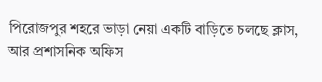পিরোজপুর শহরে ভাড়া নেয়া একটি বাড়িতে চলছে ক্লাস, আর প্রশাসনিক অফিস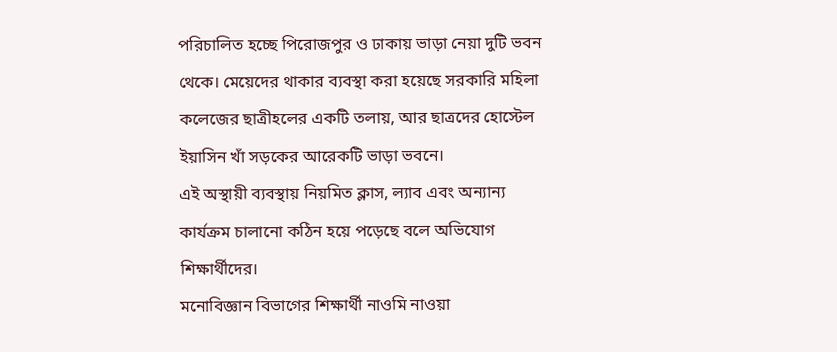পরিচালিত হচ্ছে পিরোজপুর ও ঢাকায় ভাড়া নেয়া দুটি ভবন থেকে। মেয়েদের থাকার ব্যবস্থা করা হয়েছে সরকারি মহিলা কলেজের ছাত্রীহলের একটি তলায়, আর ছাত্রদের হোস্টেল ইয়াসিন খাঁ সড়কের আরেকটি ভাড়া ভবনে।
এই অস্থায়ী ব্যবস্থায় নিয়মিত ক্লাস, ল্যাব এবং অন্যান্য কার্যক্রম চালানো কঠিন হয়ে পড়েছে বলে অভিযোগ শিক্ষার্থীদের।
মনোবিজ্ঞান বিভাগের শিক্ষার্থী নাওমি নাওয়া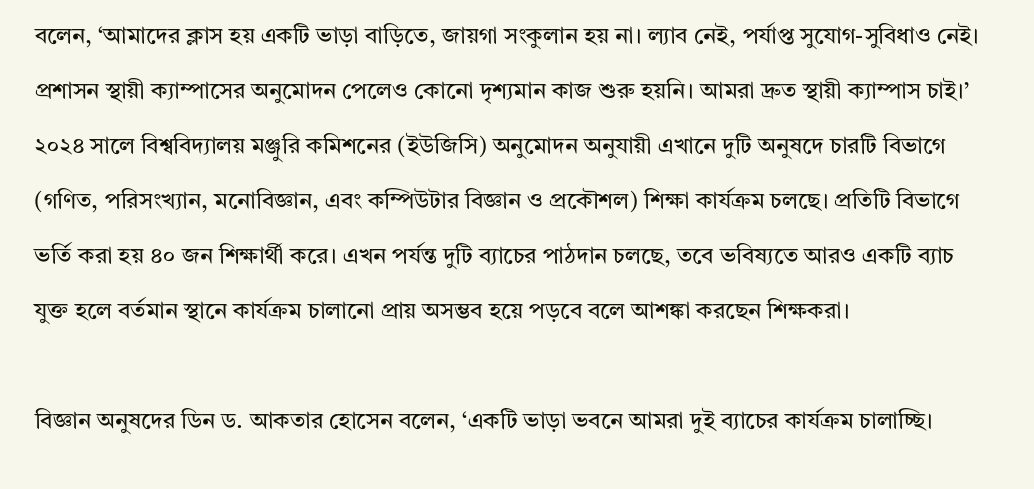বলেন, ‘আমাদের ক্লাস হয় একটি ভাড়া বাড়িতে, জায়গা সংকুলান হয় না। ল্যাব নেই, পর্যাপ্ত সুযোগ-সুবিধাও নেই। প্রশাসন স্থায়ী ক্যাম্পাসের অনুমোদন পেলেও কোনো দৃশ্যমান কাজ শুরু হয়নি। আমরা দ্রুত স্থায়ী ক্যাম্পাস চাই।’
২০২৪ সালে বিশ্ববিদ্যালয় মঞ্জুরি কমিশনের (ইউজিসি) অনুমোদন অনুযায়ী এখানে দুটি অনুষদে চারটি বিভাগে (গণিত, পরিসংখ্যান, মনোবিজ্ঞান, এবং কম্পিউটার বিজ্ঞান ও প্রকৌশল) শিক্ষা কার্যক্রম চলছে। প্রতিটি বিভাগে ভর্তি করা হয় ৪০ জন শিক্ষার্থী করে। এখন পর্যন্ত দুটি ব্যাচের পাঠদান চলছে, তবে ভবিষ্যতে আরও একটি ব্যাচ যুক্ত হলে বর্তমান স্থানে কার্যক্রম চালানো প্রায় অসম্ভব হয়ে পড়বে বলে আশঙ্কা করছেন শিক্ষকরা।

বিজ্ঞান অনুষদের ডিন ড. আকতার হোসেন বলেন, ‘একটি ভাড়া ভবনে আমরা দুই ব্যাচের কার্যক্রম চালাচ্ছি।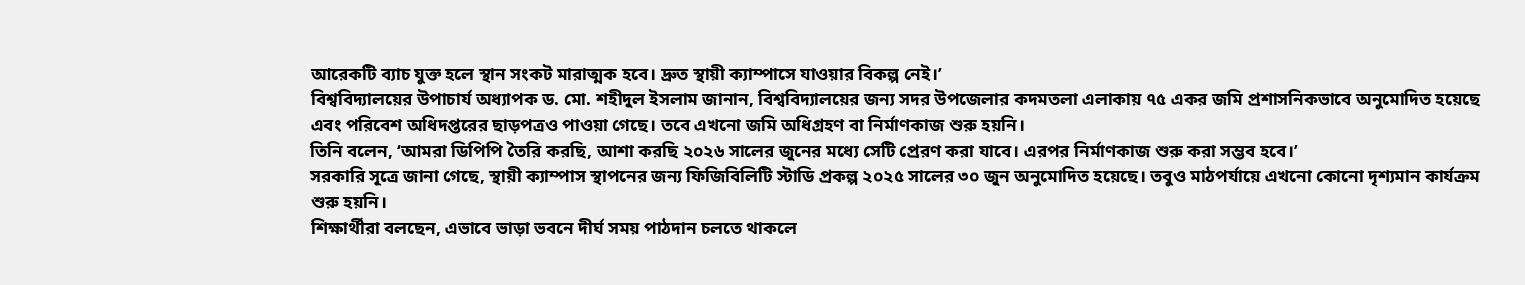আরেকটি ব্যাচ যুক্ত হলে স্থান সংকট মারাত্মক হবে। দ্রুত স্থায়ী ক্যাম্পাসে যাওয়ার বিকল্প নেই।’
বিশ্ববিদ্যালয়ের উপাচার্য অধ্যাপক ড. মো. শহীদুল ইসলাম জানান, বিশ্ববিদ্যালয়ের জন্য সদর উপজেলার কদমতলা এলাকায় ৭৫ একর জমি প্রশাসনিকভাবে অনুমোদিত হয়েছে এবং পরিবেশ অধিদপ্তরের ছাড়পত্রও পাওয়া গেছে। তবে এখনো জমি অধিগ্রহণ বা নির্মাণকাজ শুরু হয়নি।
তিনি বলেন, ‘আমরা ডিপিপি তৈরি করছি, আশা করছি ২০২৬ সালের জুনের মধ্যে সেটি প্রেরণ করা যাবে। এরপর নির্মাণকাজ শুরু করা সম্ভব হবে।’
সরকারি সূত্রে জানা গেছে, স্থায়ী ক্যাম্পাস স্থাপনের জন্য ফিজিবিলিটি স্টাডি প্রকল্প ২০২৫ সালের ৩০ জুন অনুমোদিত হয়েছে। তবুও মাঠপর্যায়ে এখনো কোনো দৃশ্যমান কার্যক্রম শুরু হয়নি।
শিক্ষার্থীরা বলছেন, এভাবে ভাড়া ভবনে দীর্ঘ সময় পাঠদান চলতে থাকলে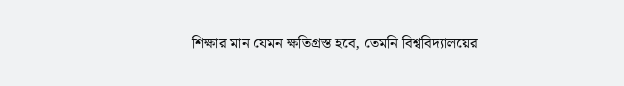শিক্ষার মান যেমন ক্ষতিগ্রস্ত হবে, তেমনি বিশ্ববিদ্যালয়ের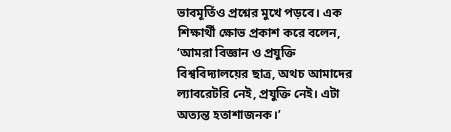ভাবমূর্তিও প্রশ্নের মুখে পড়বে। এক শিক্ষার্থী ক্ষোভ প্রকাশ করে বলেন, ‘আমরা বিজ্ঞান ও প্রযুক্তি বিশ্ববিদ্যালয়ের ছাত্র, অথচ আমাদের ল্যাবরেটরি নেই, প্রযুক্তি নেই। এটা অত্যন্ত হতাশাজনক।’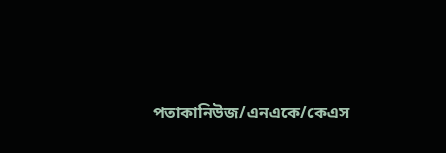পতাকানিউজ/এনএকে/কেএস